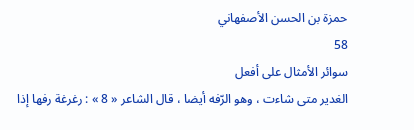حمزة بن الحسن الأصفهاني
58
سوائر الأمثال على أفعل
الغدير متى شاءت ، وهو الرّفه أيضا ، قال الشاعر « 8 » : رغرغة رفها إذا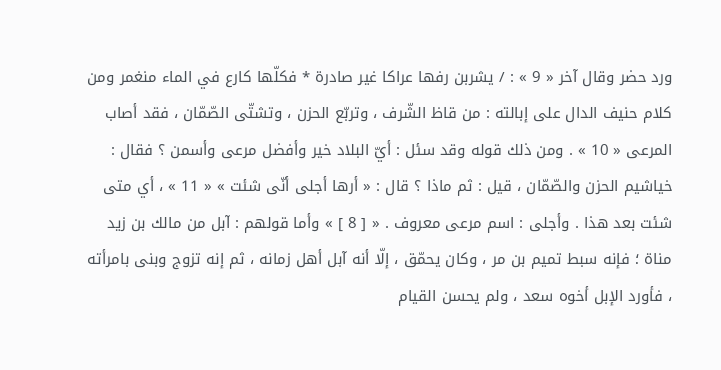ورد حضر وقال آخر « 9 » : / يشربن رفها عراكا غير صادرة * فكلّها كارع في الماء منغمر ومن كلام حنيف الدال على إبالته : من قاظ الشّرف ، وتربّع الحزن ، وتشتّى الصّمّان ، فقد أصاب المرعى « 10 » . ومن ذلك قوله وقد سئل : أيّ البلاد خير وأفضل مرعى وأسمن ؟ فقال : خياشيم الحزن والصّمّان ، قيل : ثم ماذا ؟ قال : « أرها أجلى أنّى شئت » « 11 » ، أي متى شئت بعد هذا . وأجلى : اسم مرعى معروف . « [ 8 ] » وأما قولهم : آبل من مالك بن زيد مناة ؛ فإنه سبط تميم بن مر ، وكان يحمّق ، إلّا أنه آبل أهل زمانه ، ثم إنه تزوج وبنى بامرأته ، فأورد الإبل أخوه سعد ، ولم يحسن القيام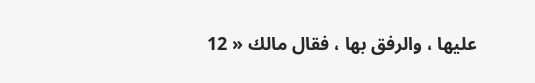عليها ، والرفق بها ، فقال مالك « 12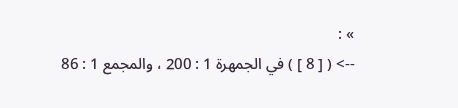» :
--> ( [ 8 ] ) في الجمهرة 1 : 200 ، والمجمع 1 : 86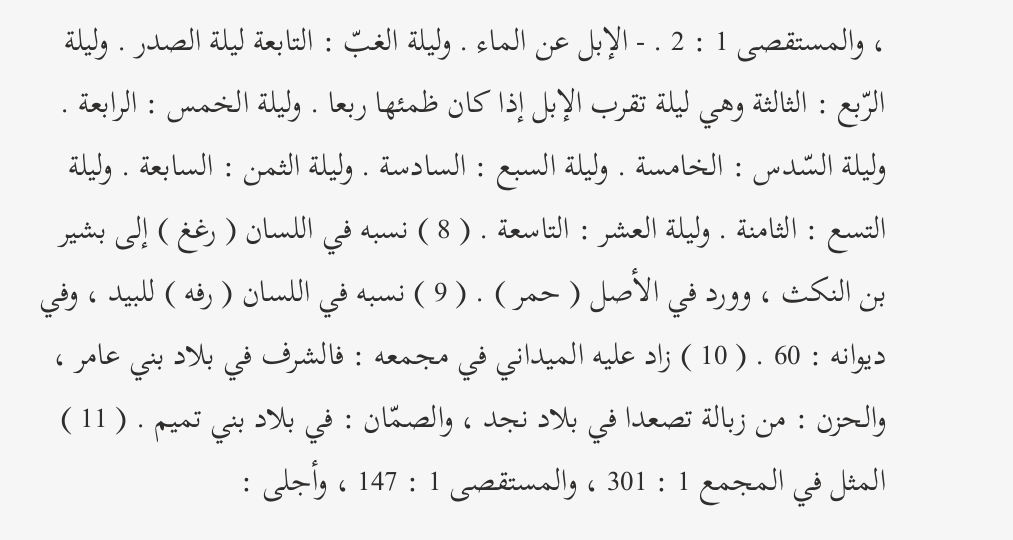، والمستقصى 1 : 2 . - الإبل عن الماء . وليلة الغبّ : التابعة ليلة الصدر . وليلة الرّبع : الثالثة وهي ليلة تقرب الإبل إذا كان ظمئها ربعا . وليلة الخمس : الرابعة . وليلة السّدس : الخامسة . وليلة السبع : السادسة . وليلة الثمن : السابعة . وليلة التسع : الثامنة . وليلة العشر : التاسعة . ( 8 ) نسبه في اللسان ( رغغ ) إلى بشير بن النكث ، وورد في الأصل ( حمر ) . ( 9 ) نسبه في اللسان ( رفه ) للبيد ، وفي ديوانه : 60 . ( 10 ) زاد عليه الميداني في مجمعه : فالشرف في بلاد بني عامر ، والحزن : من زبالة تصعدا في بلاد نجد ، والصمّان : في بلاد بني تميم . ( 11 ) المثل في المجمع 1 : 301 ، والمستقصى 1 : 147 ، وأجلى :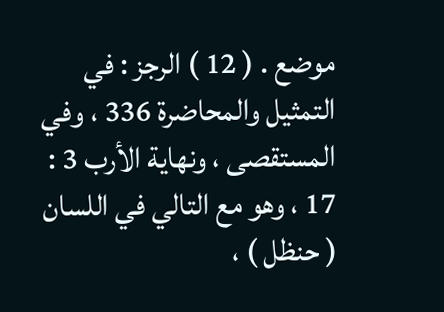موضع . ( 12 ) الرجز : في التمثيل والمحاضرة 336 ، وفي المستقصى ، ونهاية الأرب 3 : 17 ، وهو مع التالي في اللسان ( حنظل ) ،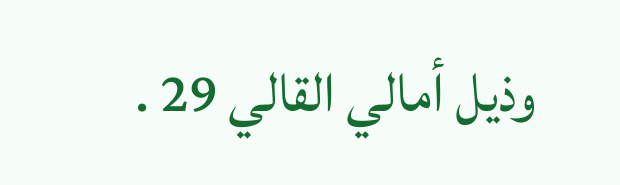وذيل أمالي القالي 29 .